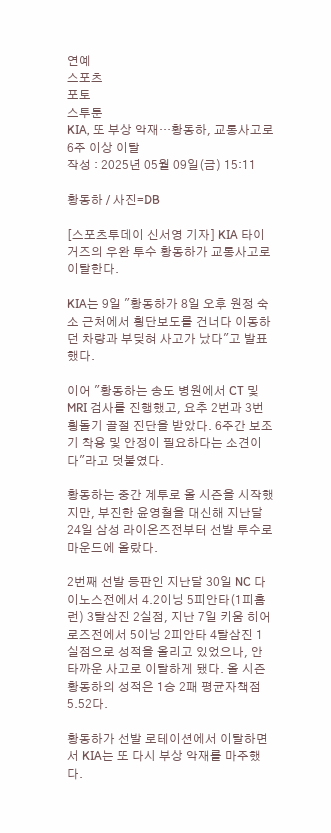연예
스포츠
포토
스투툰
KIA, 또 부상 악재…황동하, 교통사고로 6주 이상 이탈
작성 : 2025년 05월 09일(금) 15:11

황동하 / 사진=DB

[스포츠투데이 신서영 기자] KIA 타이거즈의 우완 투수 황동하가 교통사고로 이탈한다.

KIA는 9일 "황동하가 8일 오후 원정 숙소 근처에서 횡단보도를 건너다 이동하던 차량과 부딪혀 사고가 났다"고 발표했다.

이어 "황동하는 송도 병원에서 CT 및 MRI 검사를 진행했고, 요추 2번과 3번 횡돌기 골절 진단을 받았다. 6주간 보조기 착용 및 안정이 필요하다는 소견이다"라고 덧붙였다.

황동하는 중간 계투로 올 시즌을 시작했지만, 부진한 윤영철을 대신해 지난달 24일 삼성 라이온즈전부터 선발 투수로 마운드에 올랐다.

2번째 선발 등판인 지난달 30일 NC 다이노스전에서 4.2이닝 5피안타(1피홈런) 3탈삼진 2실점, 지난 7일 키움 히어로즈전에서 5이닝 2피안타 4탈삼진 1실점으로 성적을 올리고 있었으나, 안타까운 사고로 이탈하게 됐다. 올 시즌 황동하의 성적은 1승 2패 평균자책점 5.52다.

황동하가 선발 로테이션에서 이탈하면서 KIA는 또 다시 부상 악재를 마주했다.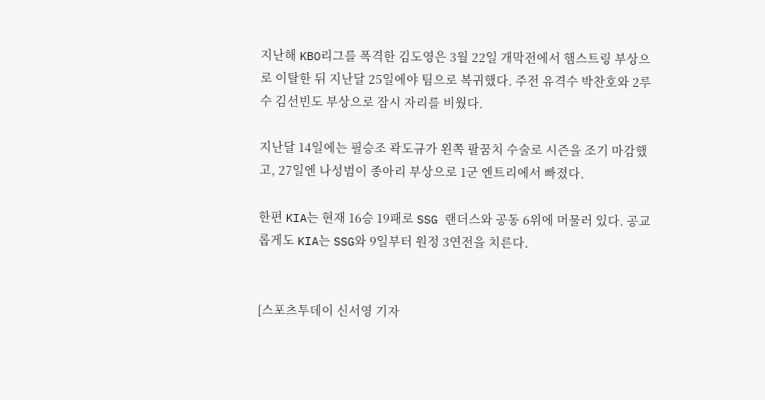지난해 KBO리그를 폭격한 김도영은 3월 22일 개막전에서 햄스트링 부상으로 이탈한 뒤 지난달 25일에야 팀으로 복귀했다. 주전 유격수 박찬호와 2루수 김선빈도 부상으로 잠시 자리를 비웠다.

지난달 14일에는 필승조 곽도규가 왼쪽 팔꿈치 수술로 시즌을 조기 마감했고, 27일엔 나성범이 종아리 부상으로 1군 엔트리에서 빠졌다.

한편 KIA는 현재 16승 19패로 SSG 랜더스와 공동 6위에 머물러 있다. 공교롭게도 KIA는 SSG와 9일부터 원정 3연전을 치른다.


[스포츠투데이 신서영 기자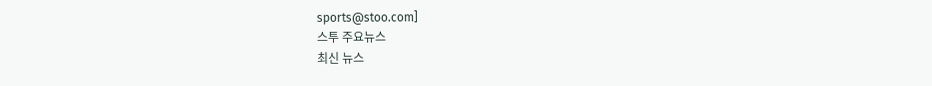sports@stoo.com]
스투 주요뉴스
최신 뉴스